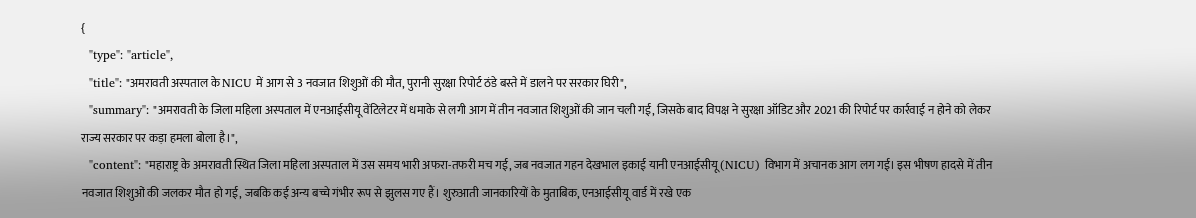{
  "type": "article",
  "title": "अमरावती अस्पताल के NICU में आग से 3 नवजात शिशुओं की मौत, पुरानी सुरक्षा रिपोर्ट ठंडे बस्ते में डालने पर सरकार घिरी",
  "summary": "अमरावती के जिला महिला अस्पताल में एनआईसीयू वेंटिलेटर में धमाके से लगी आग में तीन नवजात शिशुओं की जान चली गई, जिसके बाद विपक्ष ने सुरक्षा ऑडिट और 2021 की रिपोर्ट पर कार्रवाई न होने को लेकर राज्य सरकार पर कड़ा हमला बोला है।",
  "content": "महाराष्ट्र के अमरावती स्थित जिला महिला अस्पताल में उस समय भारी अफरा-तफरी मच गई, जब नवजात गहन देखभाल इकाई यानी एनआईसीयू (NICU) विभाग में अचानक आग लग गई। इस भीषण हादसे में तीन नवजात शिशुओं की जलकर मौत हो गई, जबकि कई अन्य बच्चे गंभीर रूप से झुलस गए हैं। शुरुआती जानकारियों के मुताबिक, एनआईसीयू वार्ड में रखे एक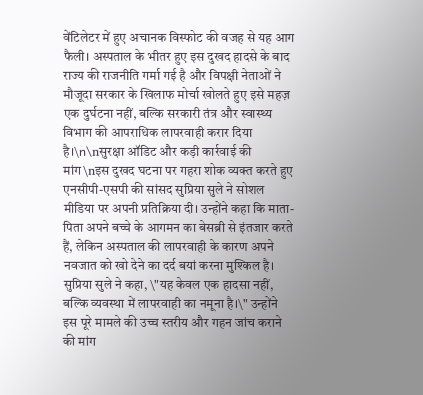वेंटिलेटर में हुए अचानक विस्फोट की वजह से यह आग फैली। अस्पताल के भीतर हुए इस दुखद हादसे के बाद राज्य की राजनीति गर्मा गई है और विपक्षी नेताओं ने मौजूदा सरकार के खिलाफ मोर्चा खोलते हुए इसे महज़ एक दुर्घटना नहीं, बल्कि सरकारी तंत्र और स्वास्थ्य विभाग की आपराधिक लापरवाही करार दिया है।\n\nसुरक्षा ऑडिट और कड़ी कार्रवाई की मांग\nइस दुखद घटना पर गहरा शोक व्यक्त करते हुए एनसीपी-एसपी की सांसद सुप्रिया सुले ने सोशल मीडिया पर अपनी प्रतिक्रिया दी। उन्होंने कहा कि माता-पिता अपने बच्चे के आगमन का बेसब्री से इंतजार करते हैं, लेकिन अस्पताल की लापरवाही के कारण अपने नवजात को खो देने का दर्द बयां करना मुश्किल है। सुप्रिया सुले ने कहा, \"यह केवल एक हादसा नहीं, बल्कि व्यवस्था में लापरवाही का नमूना है।\" उन्होंने इस पूरे मामले की उच्च स्तरीय और गहन जांच कराने की मांग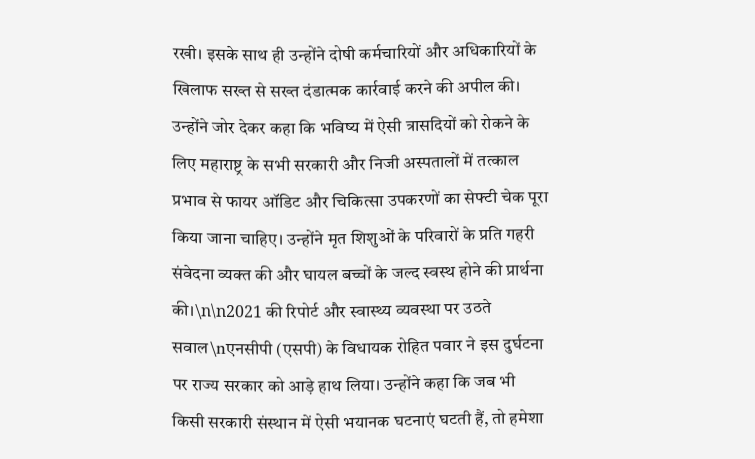रखी। इसके साथ ही उन्होंने दोषी कर्मचारियों और अधिकारियों के खिलाफ सख्त से सख्त दंडात्मक कार्रवाई करने की अपील की। उन्होंने जोर देकर कहा कि भविष्य में ऐसी त्रासदियों को रोकने के लिए महाराष्ट्र के सभी सरकारी और निजी अस्पतालों में तत्काल प्रभाव से फायर ऑडिट और चिकित्सा उपकरणों का सेफ्टी चेक पूरा किया जाना चाहिए। उन्होंने मृत शिशुओं के परिवारों के प्रति गहरी संवेदना व्यक्त की और घायल बच्चों के जल्द स्वस्थ होने की प्रार्थना की।\n\n2021 की रिपोर्ट और स्वास्थ्य व्यवस्था पर उठते सवाल\nएनसीपी (एसपी) के विधायक रोहित पवार ने इस दुर्घटना पर राज्य सरकार को आड़े हाथ लिया। उन्होंने कहा कि जब भी किसी सरकारी संस्थान में ऐसी भयानक घटनाएं घटती हैं, तो हमेशा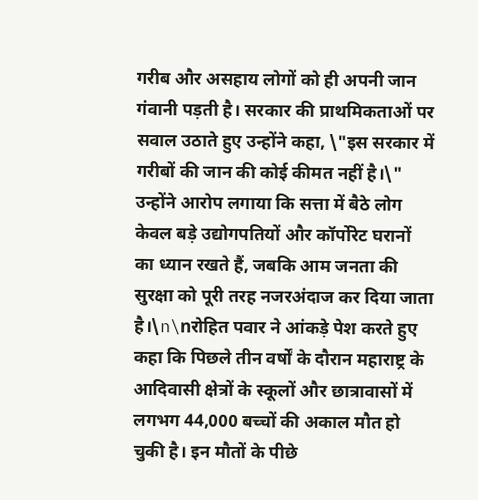गरीब और असहाय लोगों को ही अपनी जान गंवानी पड़ती है। सरकार की प्राथमिकताओं पर सवाल उठाते हुए उन्होंने कहा, \"इस सरकार में गरीबों की जान की कोई कीमत नहीं है।\" उन्होंने आरोप लगाया कि सत्ता में बैठे लोग केवल बड़े उद्योगपतियों और कॉर्पोरेट घरानों का ध्यान रखते हैं, जबकि आम जनता की सुरक्षा को पूरी तरह नजरअंदाज कर दिया जाता है।\n\nरोहित पवार ने आंकड़े पेश करते हुए कहा कि पिछले तीन वर्षों के दौरान महाराष्ट्र के आदिवासी क्षेत्रों के स्कूलों और छात्रावासों में लगभग 44,000 बच्चों की अकाल मौत हो चुकी है। इन मौतों के पीछे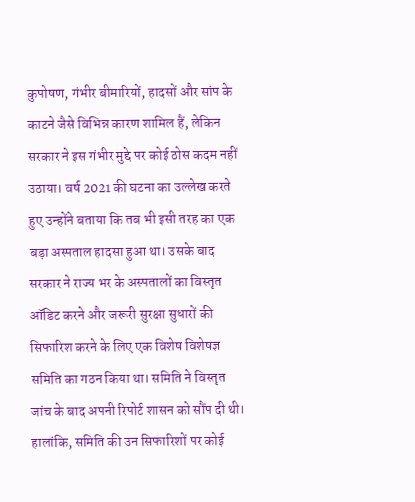कुपोषण, गंभीर बीमारियों, हादसों और सांप के काटने जैसे विभिन्न कारण शामिल हैं, लेकिन सरकार ने इस गंभीर मुद्दे पर कोई ठोस कदम नहीं उठाया। वर्ष 2021 की घटना का उल्लेख करते हुए उन्होंने बताया कि तब भी इसी तरह का एक बड़ा अस्पताल हादसा हुआ था। उसके बाद सरकार ने राज्य भर के अस्पतालों का विस्तृत ऑडिट करने और जरूरी सुरक्षा सुधारों की सिफारिश करने के लिए एक विशेष विशेषज्ञ समिति का गठन किया था। समिति ने विस्तृत जांच के बाद अपनी रिपोर्ट शासन को सौंप दी थी। हालांकि, समिति की उन सिफारिशों पर कोई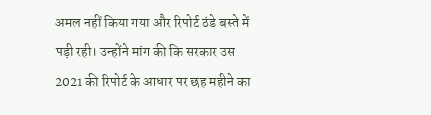अमल नहीं किया गया और रिपोर्ट ठंडे बस्ते में पड़ी रही। उन्होंने मांग की कि सरकार उस 2021 की रिपोर्ट के आधार पर छह महीने का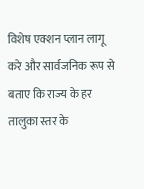विशेष एक्शन प्लान लागू करे और सार्वजनिक रूप से बताए कि राज्य के हर तालुका स्तर के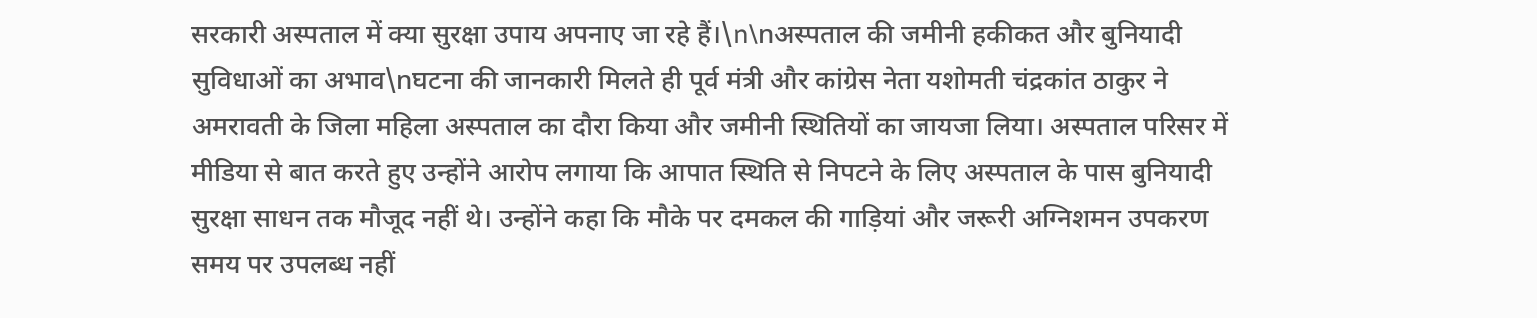सरकारी अस्पताल में क्या सुरक्षा उपाय अपनाए जा रहे हैं।\n\nअस्पताल की जमीनी हकीकत और बुनियादी सुविधाओं का अभाव\nघटना की जानकारी मिलते ही पूर्व मंत्री और कांग्रेस नेता यशोमती चंद्रकांत ठाकुर ने अमरावती के जिला महिला अस्पताल का दौरा किया और जमीनी स्थितियों का जायजा लिया। अस्पताल परिसर में मीडिया से बात करते हुए उन्होंने आरोप लगाया कि आपात स्थिति से निपटने के लिए अस्पताल के पास बुनियादी सुरक्षा साधन तक मौजूद नहीं थे। उन्होंने कहा कि मौके पर दमकल की गाड़ियां और जरूरी अग्निशमन उपकरण समय पर उपलब्ध नहीं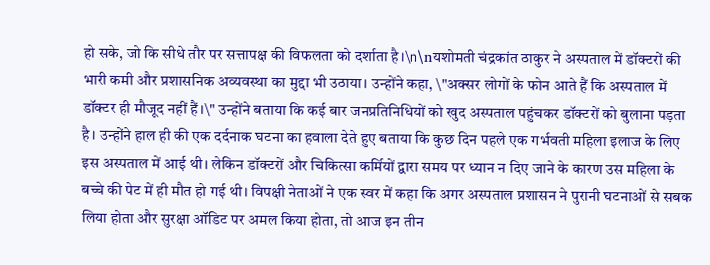हो सके, जो कि सीधे तौर पर सत्तापक्ष की विफलता को दर्शाता है।\n\nयशोमती चंद्रकांत ठाकुर ने अस्पताल में डॉक्टरों की भारी कमी और प्रशासनिक अव्यवस्था का मुद्दा भी उठाया। उन्होंने कहा, \"अक्सर लोगों के फोन आते हैं कि अस्पताल में डॉक्टर ही मौजूद नहीं हैं।\" उन्होंने बताया कि कई बार जनप्रतिनिधियों को खुद अस्पताल पहुंचकर डॉक्टरों को बुलाना पड़ता है। उन्होंने हाल ही की एक दर्दनाक घटना का हवाला देते हुए बताया कि कुछ दिन पहले एक गर्भवती महिला इलाज के लिए इस अस्पताल में आई थी। लेकिन डॉक्टरों और चिकित्सा कर्मियों द्वारा समय पर ध्यान न दिए जाने के कारण उस महिला के बच्चे की पेट में ही मौत हो गई थी। विपक्षी नेताओं ने एक स्वर में कहा कि अगर अस्पताल प्रशासन ने पुरानी घटनाओं से सबक लिया होता और सुरक्षा ऑडिट पर अमल किया होता, तो आज इन तीन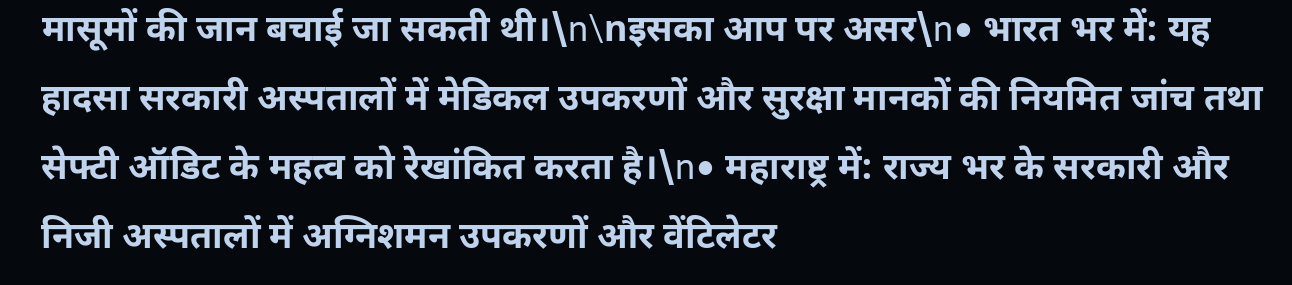मासूमों की जान बचाई जा सकती थी।\n\nइसका आप पर असर\n• भारत भर में: यह हादसा सरकारी अस्पतालों में मेडिकल उपकरणों और सुरक्षा मानकों की नियमित जांच तथा सेफ्टी ऑडिट के महत्व को रेखांकित करता है।\n• महाराष्ट्र में: राज्य भर के सरकारी और निजी अस्पतालों में अग्निशमन उपकरणों और वेंटिलेटर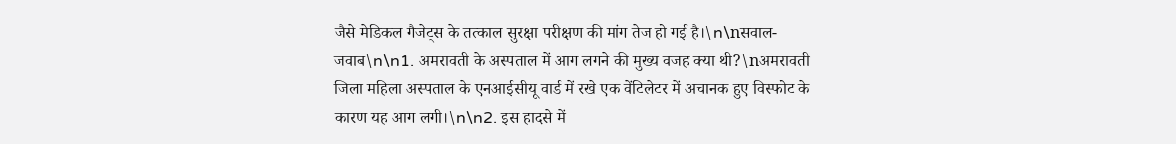जैसे मेडिकल गैजेट्स के तत्काल सुरक्षा परीक्षण की मांग तेज हो गई है।\n\nसवाल-जवाब\n\n1. अमरावती के अस्पताल में आग लगने की मुख्य वजह क्या थी?\nअमरावती जिला महिला अस्पताल के एनआईसीयू वार्ड में रखे एक वेंटिलेटर में अचानक हुए विस्फोट के कारण यह आग लगी।\n\n2. इस हादसे में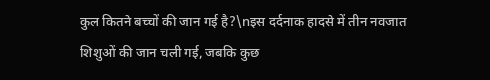कुल कितने बच्चों की जान गई है?\nइस दर्दनाक हादसे में तीन नवजात शिशुओं की जान चली गई, जबकि कुछ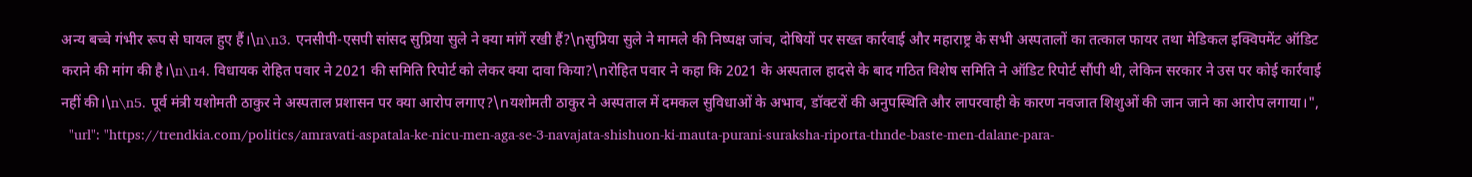अन्य बच्चे गंभीर रूप से घायल हुए हैं।\n\n3. एनसीपी-एसपी सांसद सुप्रिया सुले ने क्या मांगें रखी हैं?\nसुप्रिया सुले ने मामले की निष्पक्ष जांच, दोषियों पर सख्त कार्रवाई और महाराष्ट्र के सभी अस्पतालों का तत्काल फायर तथा मेडिकल इक्विपमेंट ऑडिट कराने की मांग की है।\n\n4. विधायक रोहित पवार ने 2021 की समिति रिपोर्ट को लेकर क्या दावा किया?\nरोहित पवार ने कहा कि 2021 के अस्पताल हादसे के बाद गठित विशेष समिति ने ऑडिट रिपोर्ट सौंपी थी, लेकिन सरकार ने उस पर कोई कार्रवाई नहीं की।\n\n5. पूर्व मंत्री यशोमती ठाकुर ने अस्पताल प्रशासन पर क्या आरोप लगाए?\nयशोमती ठाकुर ने अस्पताल में दमकल सुविधाओं के अभाव, डॉक्टरों की अनुपस्थिति और लापरवाही के कारण नवजात शिशुओं की जान जाने का आरोप लगाया।",
  "url": "https://trendkia.com/politics/amravati-aspatala-ke-nicu-men-aga-se-3-navajata-shishuon-ki-mauta-purani-suraksha-riporta-thnde-baste-men-dalane-para-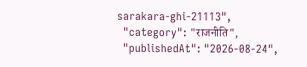sarakara-ghi-21113",
  "category": "राजनीति",
  "publishedAt": "2026-08-24",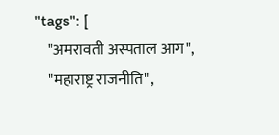"tags": [
    "अमरावती अस्पताल आग",
    "महाराष्ट्र राजनीति",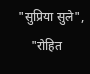"सुप्रिया सुले",
    "रोहित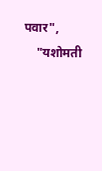पवार",
    "यशोमती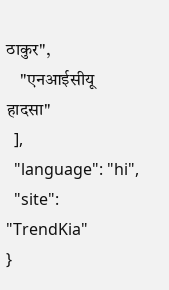ठाकुर",
    "एनआईसीयू हादसा"
  ],
  "language": "hi",
  "site": "TrendKia"
}